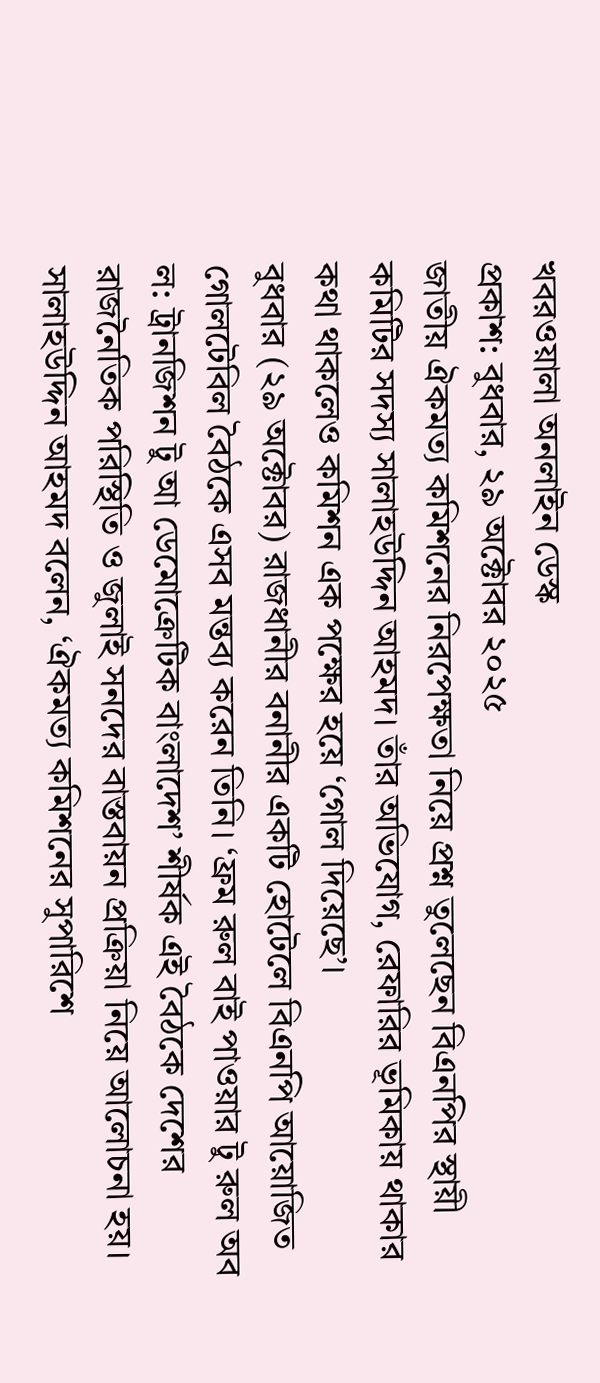খবরওয়ালা অনলাইন ডেস্ক
প্রকাশ: বুধবার, ২৯ অক্টোবর ২০২৫
জাতীয় ঐকমত্য কমিশনের নিরপেক্ষতা নিয়ে প্রশ্ন তুলেছেন বিএনপির স্থায়ী কমিটির সদস্য সালাহউদ্দিন আহমদ। তাঁর অভিযোগ, রেফারির ভূমিকায় থাকার কথা থাকলেও কমিশন এক পক্ষের হয়ে ‘গোল দিয়েছে’।
বুধবার (২৯ অক্টোবর) রাজধানীর বনানীর একটি হোটেলে বিএনপি আয়োজিত গোলটেবিল বৈঠকে এসব মন্তব্য করেন তিনি। ‘ফ্রম রুল বাই পাওয়ার টু রুল অব ল: ট্রানজিশন টু আ ডেমোক্রেটিক বাংলাদেশ’ শীর্ষক এই বৈঠকে দেশের রাজনৈতিক পরিস্থিতি ও জুলাই সনদের বাস্তবায়ন প্রক্রিয়া নিয়ে আলোচনা হয়।
সালাহউদ্দিন আহমদ বলেন, ‘ঐকমত্য কমিশনের সুপারিশে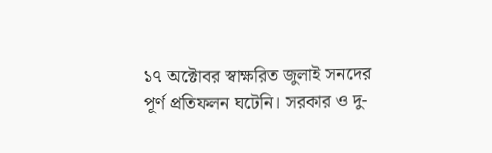১৭ অক্টোবর স্বাক্ষরিত জুলাই সনদের পূর্ণ প্রতিফলন ঘটেনি। সরকার ও দু-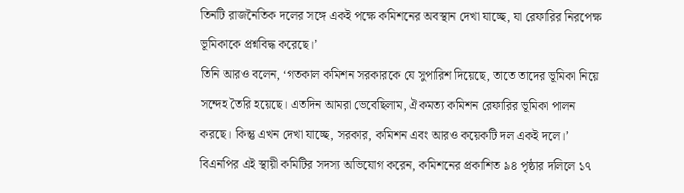তিনটি রাজনৈতিক দলের সঙ্গে একই পক্ষে কমিশনের অবস্থান দেখা যাচ্ছে, যা রেফারির নিরপেক্ষ ভূমিকাকে প্রশ্নবিদ্ধ করেছে।’
তিনি আরও বলেন, ‘গতকাল কমিশন সরকারকে যে সুপারিশ দিয়েছে, তাতে তাদের ভূমিকা নিয়ে সন্দেহ তৈরি হয়েছে। এতদিন আমরা ভেবেছিলাম, ঐকমত্য কমিশন রেফারির ভূমিকা পালন করছে। কিন্তু এখন দেখা যাচ্ছে, সরকার, কমিশন এবং আরও কয়েকটি দল একই দলে।’
বিএনপির এই স্থায়ী কমিটির সদস্য অভিযোগ করেন, কমিশনের প্রকাশিত ৯৪ পৃষ্ঠার দলিলে ১৭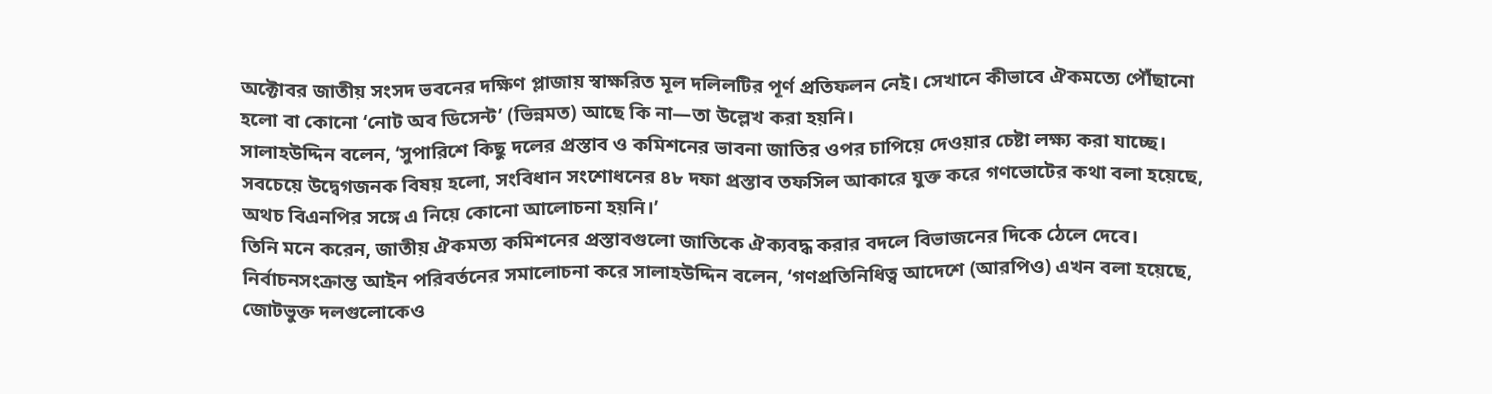অক্টোবর জাতীয় সংসদ ভবনের দক্ষিণ প্লাজায় স্বাক্ষরিত মূল দলিলটির পূর্ণ প্রতিফলন নেই। সেখানে কীভাবে ঐকমত্যে পৌঁছানো হলো বা কোনো ‘নোট অব ডিসেন্ট’ (ভিন্নমত) আছে কি না—তা উল্লেখ করা হয়নি।
সালাহউদ্দিন বলেন, ‘সুপারিশে কিছু দলের প্রস্তাব ও কমিশনের ভাবনা জাতির ওপর চাপিয়ে দেওয়ার চেষ্টা লক্ষ্য করা যাচ্ছে। সবচেয়ে উদ্বেগজনক বিষয় হলো, সংবিধান সংশোধনের ৪৮ দফা প্রস্তাব তফসিল আকারে যুক্ত করে গণভোটের কথা বলা হয়েছে, অথচ বিএনপির সঙ্গে এ নিয়ে কোনো আলোচনা হয়নি।’
তিনি মনে করেন, জাতীয় ঐকমত্য কমিশনের প্রস্তাবগুলো জাতিকে ঐক্যবদ্ধ করার বদলে বিভাজনের দিকে ঠেলে দেবে।
নির্বাচনসংক্রান্ত আইন পরিবর্তনের সমালোচনা করে সালাহউদ্দিন বলেন, ‘গণপ্রতিনিধিত্ব আদেশে (আরপিও) এখন বলা হয়েছে, জোটভুক্ত দলগুলোকেও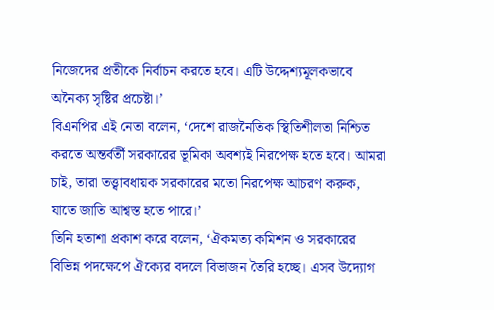নিজেদের প্রতীকে নির্বাচন করতে হবে। এটি উদ্দেশ্যমূলকভাবে অনৈক্য সৃষ্টির প্রচেষ্টা।’
বিএনপির এই নেতা বলেন, ‘দেশে রাজনৈতিক স্থিতিশীলতা নিশ্চিত করতে অন্তর্বর্তী সরকারের ভূমিকা অবশ্যই নিরপেক্ষ হতে হবে। আমরা চাই, তারা তত্ত্বাবধায়ক সরকারের মতো নিরপেক্ষ আচরণ করুক, যাতে জাতি আশ্বস্ত হতে পারে।’
তিনি হতাশা প্রকাশ করে বলেন, ‘ঐকমত্য কমিশন ও সরকারের বিভিন্ন পদক্ষেপে ঐক্যের বদলে বিভাজন তৈরি হচ্ছে। এসব উদ্যোগ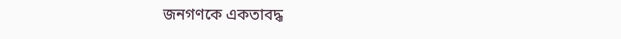জনগণকে একতাবদ্ধ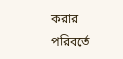করার পরিবর্তে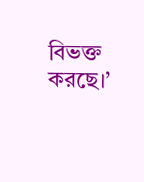বিভক্ত করছে।’